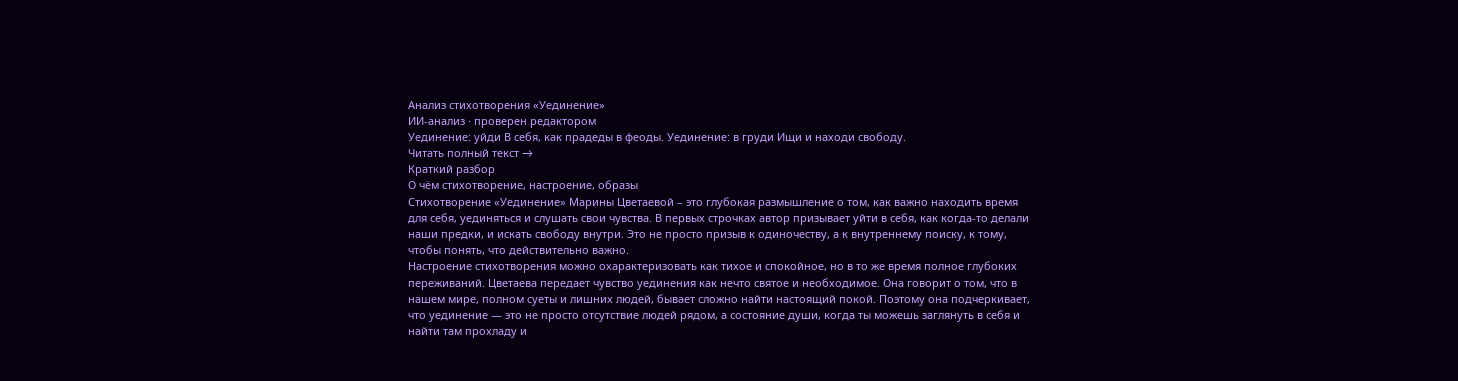Анализ стихотворения «Уединение»
ИИ-анализ · проверен редактором
Уединение: уйди В себя, как прадеды в феоды. Уединение: в груди Ищи и находи свободу.
Читать полный текст →
Краткий разбор
О чём стихотворение, настроение, образы
Стихотворение «Уединение» Марины Цветаевой – это глубокая размышление о том, как важно находить время для себя, уединяться и слушать свои чувства. В первых строчках автор призывает уйти в себя, как когда-то делали наши предки, и искать свободу внутри. Это не просто призыв к одиночеству, а к внутреннему поиску, к тому, чтобы понять, что действительно важно.
Настроение стихотворения можно охарактеризовать как тихое и спокойное, но в то же время полное глубоких переживаний. Цветаева передает чувство уединения как нечто святое и необходимое. Она говорит о том, что в нашем мире, полном суеты и лишних людей, бывает сложно найти настоящий покой. Поэтому она подчеркивает, что уединение — это не просто отсутствие людей рядом, а состояние души, когда ты можешь заглянуть в себя и найти там прохладу и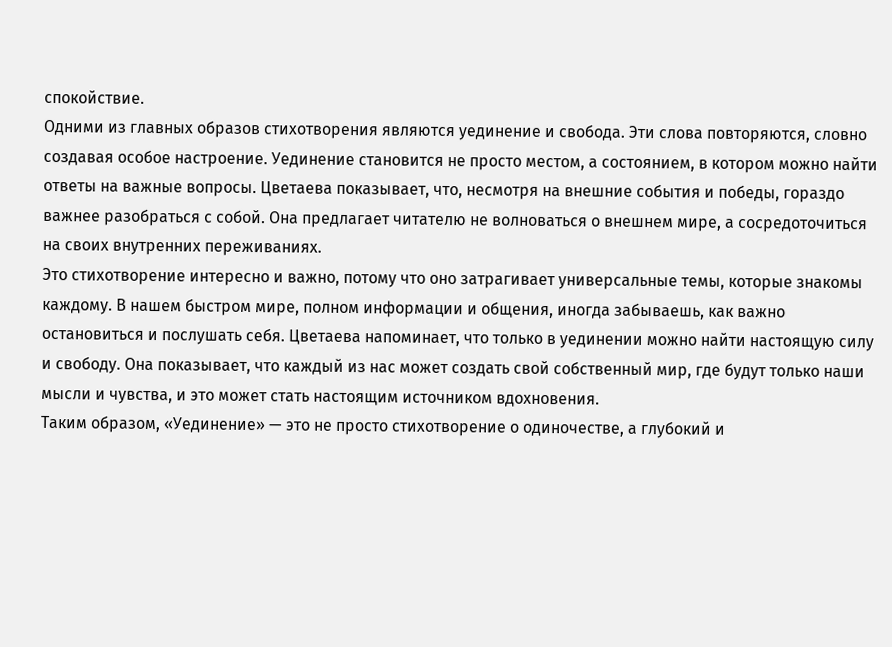спокойствие.
Одними из главных образов стихотворения являются уединение и свобода. Эти слова повторяются, словно создавая особое настроение. Уединение становится не просто местом, а состоянием, в котором можно найти ответы на важные вопросы. Цветаева показывает, что, несмотря на внешние события и победы, гораздо важнее разобраться с собой. Она предлагает читателю не волноваться о внешнем мире, а сосредоточиться на своих внутренних переживаниях.
Это стихотворение интересно и важно, потому что оно затрагивает универсальные темы, которые знакомы каждому. В нашем быстром мире, полном информации и общения, иногда забываешь, как важно остановиться и послушать себя. Цветаева напоминает, что только в уединении можно найти настоящую силу и свободу. Она показывает, что каждый из нас может создать свой собственный мир, где будут только наши мысли и чувства, и это может стать настоящим источником вдохновения.
Таким образом, «Уединение» — это не просто стихотворение о одиночестве, а глубокий и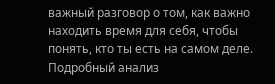важный разговор о том, как важно находить время для себя, чтобы понять, кто ты есть на самом деле.
Подробный анализ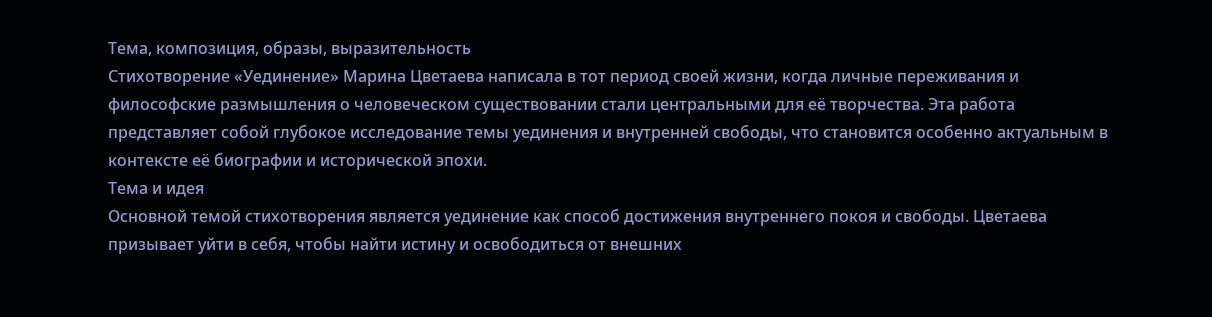Тема, композиция, образы, выразительность
Стихотворение «Уединение» Марина Цветаева написала в тот период своей жизни, когда личные переживания и философские размышления о человеческом существовании стали центральными для её творчества. Эта работа представляет собой глубокое исследование темы уединения и внутренней свободы, что становится особенно актуальным в контексте её биографии и исторической эпохи.
Тема и идея
Основной темой стихотворения является уединение как способ достижения внутреннего покоя и свободы. Цветаева призывает уйти в себя, чтобы найти истину и освободиться от внешних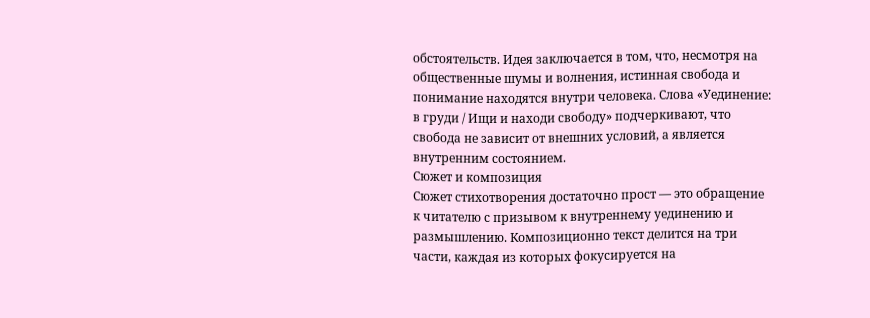обстоятельств. Идея заключается в том, что, несмотря на общественные шумы и волнения, истинная свобода и понимание находятся внутри человека. Слова «Уединение: в груди / Ищи и находи свободу» подчеркивают, что свобода не зависит от внешних условий, а является внутренним состоянием.
Сюжет и композиция
Сюжет стихотворения достаточно прост — это обращение к читателю с призывом к внутреннему уединению и размышлению. Композиционно текст делится на три части, каждая из которых фокусируется на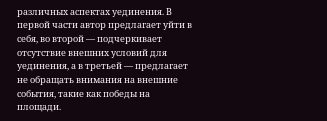различных аспектах уединения. В первой части автор предлагает уйти в себя, во второй — подчеркивает отсутствие внешних условий для уединения, а в третьей — предлагает не обращать внимания на внешние события, такие как победы на площади.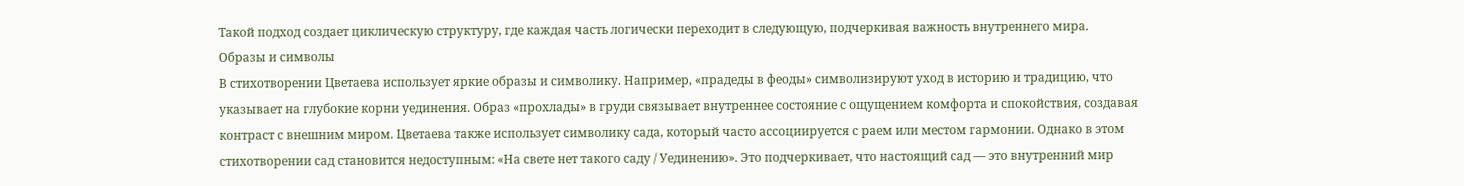Такой подход создает циклическую структуру, где каждая часть логически переходит в следующую, подчеркивая важность внутреннего мира.
Образы и символы
В стихотворении Цветаева использует яркие образы и символику. Например, «прадеды в феоды» символизируют уход в историю и традицию, что указывает на глубокие корни уединения. Образ «прохлады» в груди связывает внутреннее состояние с ощущением комфорта и спокойствия, создавая контраст с внешним миром. Цветаева также использует символику сада, который часто ассоциируется с раем или местом гармонии. Однако в этом стихотворении сад становится недоступным: «На свете нет такого саду / Уединению». Это подчеркивает, что настоящий сад — это внутренний мир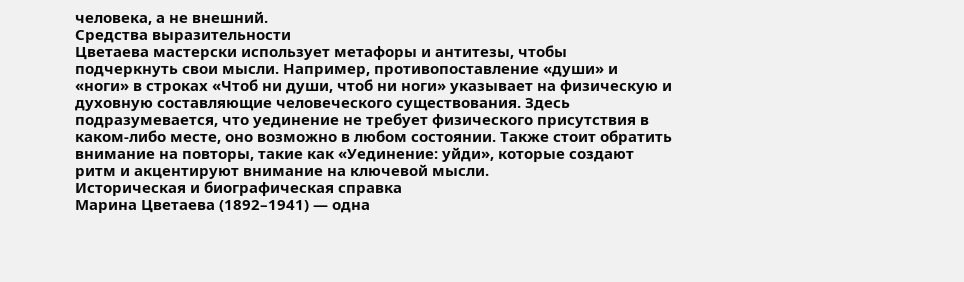человека, а не внешний.
Средства выразительности
Цветаева мастерски использует метафоры и антитезы, чтобы подчеркнуть свои мысли. Например, противопоставление «души» и «ноги» в строках «Чтоб ни души, чтоб ни ноги» указывает на физическую и духовную составляющие человеческого существования. Здесь подразумевается, что уединение не требует физического присутствия в каком-либо месте, оно возможно в любом состоянии. Также стоит обратить внимание на повторы, такие как «Уединение: уйди», которые создают ритм и акцентируют внимание на ключевой мысли.
Историческая и биографическая справка
Марина Цветаева (1892–1941) — одна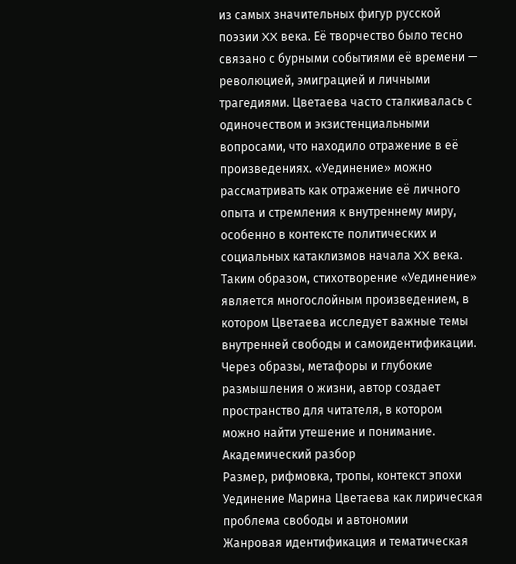из самых значительных фигур русской поэзии XX века. Её творчество было тесно связано с бурными событиями её времени — революцией, эмиграцией и личными трагедиями. Цветаева часто сталкивалась с одиночеством и экзистенциальными вопросами, что находило отражение в её произведениях. «Уединение» можно рассматривать как отражение её личного опыта и стремления к внутреннему миру, особенно в контексте политических и социальных катаклизмов начала XX века.
Таким образом, стихотворение «Уединение» является многослойным произведением, в котором Цветаева исследует важные темы внутренней свободы и самоидентификации. Через образы, метафоры и глубокие размышления о жизни, автор создает пространство для читателя, в котором можно найти утешение и понимание.
Академический разбор
Размер, рифмовка, тропы, контекст эпохи
Уединение Марина Цветаева как лирическая проблема свободы и автономии
Жанровая идентификация и тематическая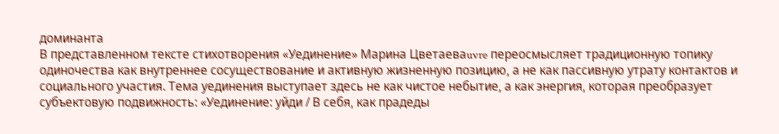доминанта
В представленном тексте стихотворения «Уединение» Марина Цветаеваuvre переосмысляет традиционную топику одиночества как внутреннее сосуществование и активную жизненную позицию, а не как пассивную утрату контактов и социального участия. Тема уединения выступает здесь не как чистое небытие, а как энергия, которая преобразует субъектовую подвижность: «Уединение: уйди / В себя, как прадеды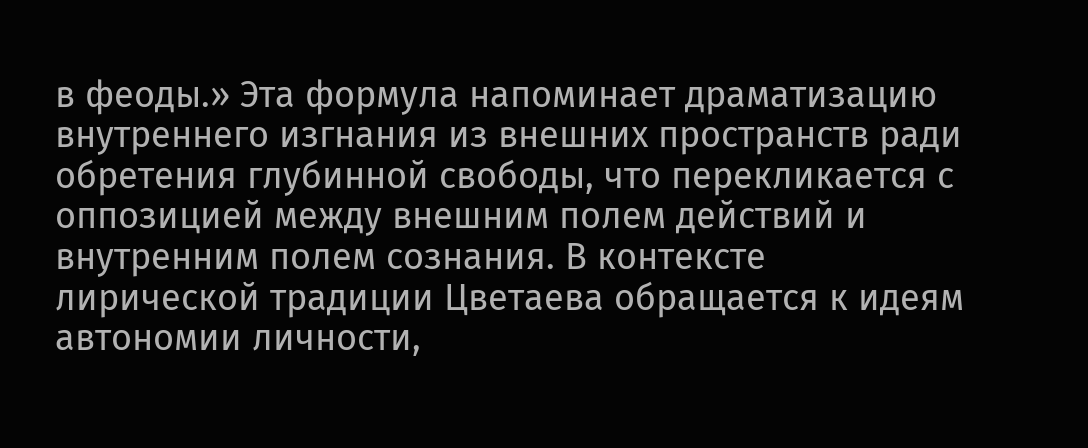в феоды.» Эта формула напоминает драматизацию внутреннего изгнания из внешних пространств ради обретения глубинной свободы, что перекликается с оппозицией между внешним полем действий и внутренним полем сознания. В контексте лирической традиции Цветаева обращается к идеям автономии личности,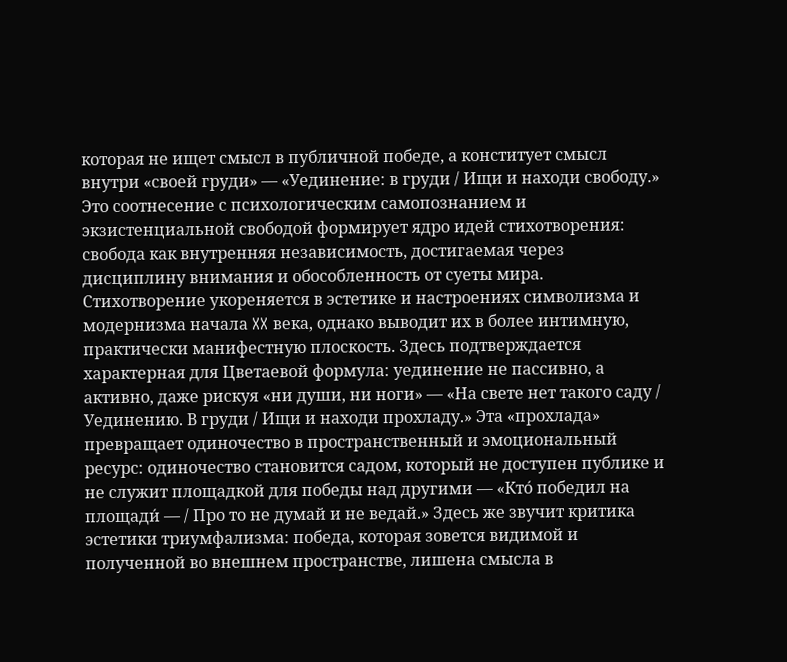которая не ищет смысл в публичной победе, а конститует смысл внутри «своей груди» — «Уединение: в груди / Ищи и находи свободу.» Это соотнесение с психологическим самопознанием и экзистенциальной свободой формирует ядро идей стихотворения: свобода как внутренняя независимость, достигаемая через дисциплину внимания и обособленность от суеты мира.
Стихотворение укореняется в эстетике и настроениях символизма и модернизма начала XX века, однако выводит их в более интимную, практически манифестную плоскость. Здесь подтверждается характерная для Цветаевой формула: уединение не пассивно, а активно, даже рискуя «ни души, ни ноги» — «На свете нет такого саду / Уединению. В груди / Ищи и находи прохладу.» Эта «прохлада» превращает одиночество в пространственный и эмоциональный ресурс: одиночество становится садом, который не доступен публике и не служит площадкой для победы над другими — «Кто́ победил на площади́ — / Про то не думай и не ведай.» Здесь же звучит критика эстетики триумфализма: победа, которая зовется видимой и полученной во внешнем пространстве, лишена смысла в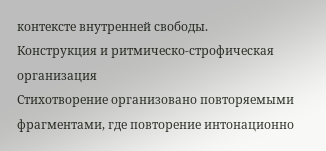контексте внутренней свободы.
Конструкция и ритмическо-строфическая организация
Стихотворение организовано повторяемыми фрагментами, где повторение интонационно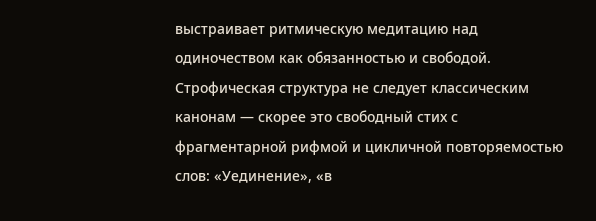выстраивает ритмическую медитацию над одиночеством как обязанностью и свободой. Строфическая структура не следует классическим канонам — скорее это свободный стих с фрагментарной рифмой и цикличной повторяемостью слов: «Уединение», «в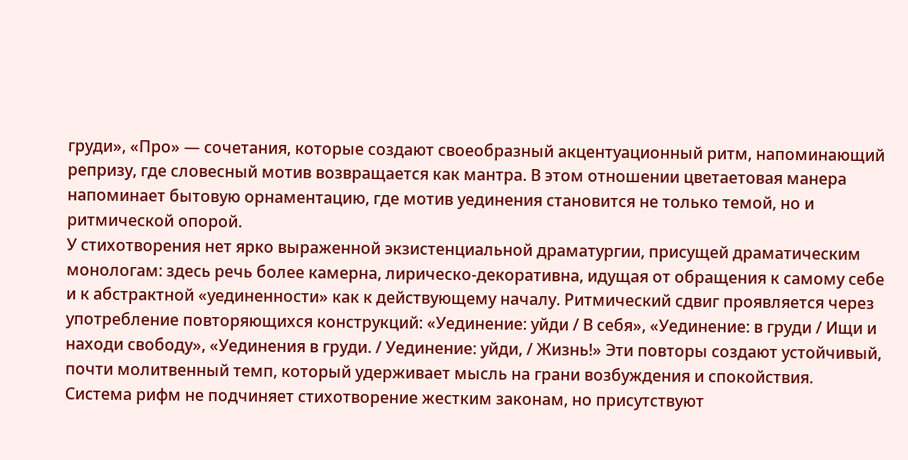груди», «Про» — сочетания, которые создают своеобразный акцентуационный ритм, напоминающий репризу, где словесный мотив возвращается как мантра. В этом отношении цветаетовая манера напоминает бытовую орнаментацию, где мотив уединения становится не только темой, но и ритмической опорой.
У стихотворения нет ярко выраженной экзистенциальной драматургии, присущей драматическим монологам: здесь речь более камерна, лирическо-декоративна, идущая от обращения к самому себе и к абстрактной «уединенности» как к действующему началу. Ритмический сдвиг проявляется через употребление повторяющихся конструкций: «Уединение: уйди / В себя», «Уединение: в груди / Ищи и находи свободу», «Уединения в груди. / Уединение: уйди, / Жизнь!» Эти повторы создают устойчивый, почти молитвенный темп, который удерживает мысль на грани возбуждения и спокойствия.
Система рифм не подчиняет стихотворение жестким законам, но присутствуют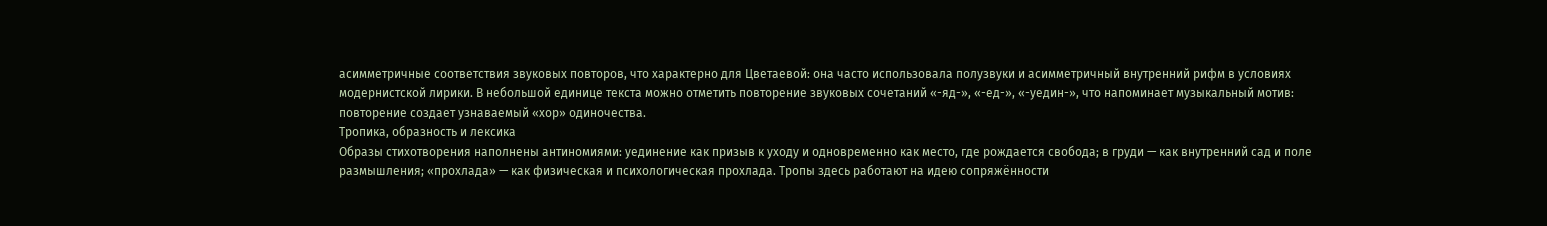асимметричные соответствия звуковых повторов, что характерно для Цветаевой: она часто использовала полузвуки и асимметричный внутренний рифм в условиях модернистской лирики. В небольшой единице текста можно отметить повторение звуковых сочетаний «-яд-», «-ед-», «-уедин-», что напоминает музыкальный мотив: повторение создает узнаваемый «хор» одиночества.
Тропика, образность и лексика
Образы стихотворения наполнены антиномиями: уединение как призыв к уходу и одновременно как место, где рождается свобода; в груди — как внутренний сад и поле размышления; «прохлада» — как физическая и психологическая прохлада. Тропы здесь работают на идею сопряжённости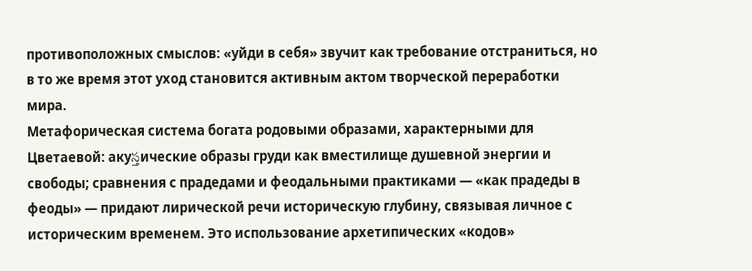противоположных смыслов: «уйди в себя» звучит как требование отстраниться, но в то же время этот уход становится активным актом творческой переработки мира.
Метафорическая система богата родовыми образами, характерными для Цветаевой: акуస్తические образы груди как вместилище душевной энергии и свободы; сравнения с прадедами и феодальными практиками — «как прадеды в феоды» — придают лирической речи историческую глубину, связывая личное с историческим временем. Это использование архетипических «кодов»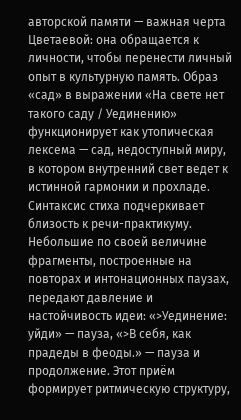авторской памяти — важная черта Цветаевой: она обращается к личности, чтобы перенести личный опыт в культурную память. Образ «сад» в выражении «На свете нет такого саду / Уединению» функционирует как утопическая лексема — сад, недоступный миру, в котором внутренний свет ведет к истинной гармонии и прохладе.
Синтаксис стиха подчеркивает близость к речи-практикуму. Небольшие по своей величине фрагменты, построенные на повторах и интонационных паузах, передают давление и настойчивость идеи: «>Уединение: уйди» — пауза, «>В себя, как прадеды в феоды.» — пауза и продолжение. Этот приём формирует ритмическую структуру,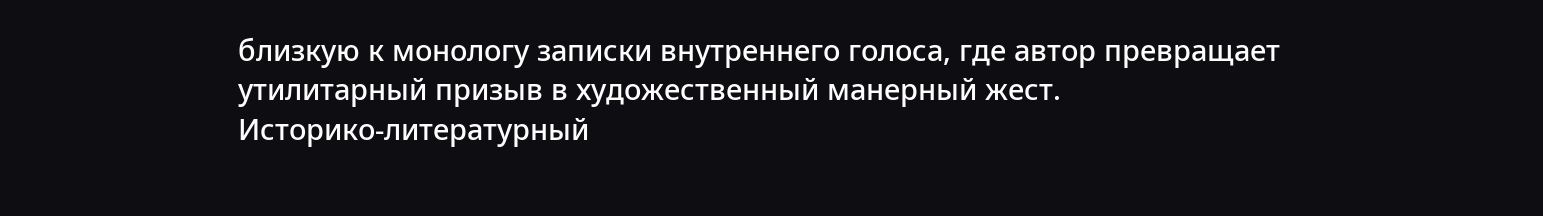близкую к монологу записки внутреннего голоса, где автор превращает утилитарный призыв в художественный манерный жест.
Историко-литературный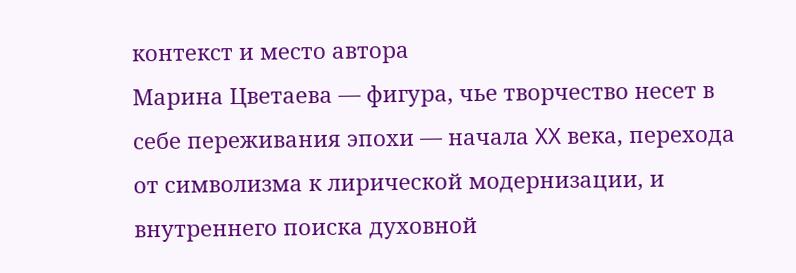контекст и место автора
Марина Цветаева — фигура, чье творчество несет в себе переживания эпохи — начала XX века, перехода от символизма к лирической модернизации, и внутреннего поиска духовной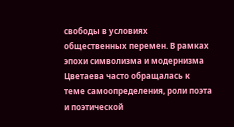свободы в условиях общественных перемен. В рамках эпохи символизма и модернизма Цветаева часто обращалась к теме самоопределения, роли поэта и поэтической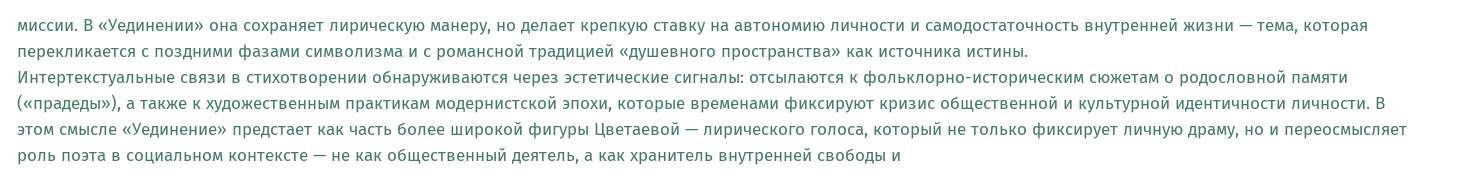миссии. В «Уединении» она сохраняет лирическую манеру, но делает крепкую ставку на автономию личности и самодостаточность внутренней жизни — тема, которая перекликается с поздними фазами символизма и с романсной традицией «душевного пространства» как источника истины.
Интертекстуальные связи в стихотворении обнаруживаются через эстетические сигналы: отсылаются к фольклорно-историческим сюжетам о родословной памяти («прадеды»), а также к художественным практикам модернистской эпохи, которые временами фиксируют кризис общественной и культурной идентичности личности. В этом смысле «Уединение» предстает как часть более широкой фигуры Цветаевой — лирического голоса, который не только фиксирует личную драму, но и переосмысляет роль поэта в социальном контексте — не как общественный деятель, а как хранитель внутренней свободы и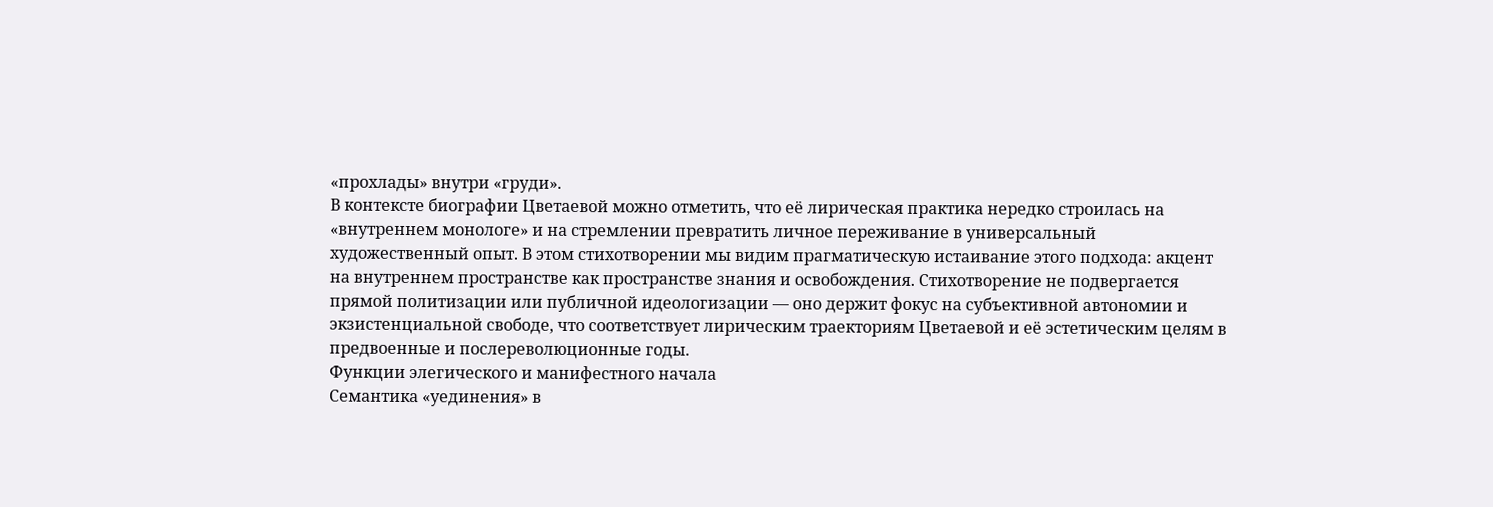«прохлады» внутри «груди».
В контексте биографии Цветаевой можно отметить, что её лирическая практика нередко строилась на «внутреннем монологе» и на стремлении превратить личное переживание в универсальный художественный опыт. В этом стихотворении мы видим прагматическую истаивание этого подхода: акцент на внутреннем пространстве как пространстве знания и освобождения. Стихотворение не подвергается прямой политизации или публичной идеологизации — оно держит фокус на субъективной автономии и экзистенциальной свободе, что соответствует лирическим траекториям Цветаевой и её эстетическим целям в предвоенные и послереволюционные годы.
Функции элегического и манифестного начала
Семантика «уединения» в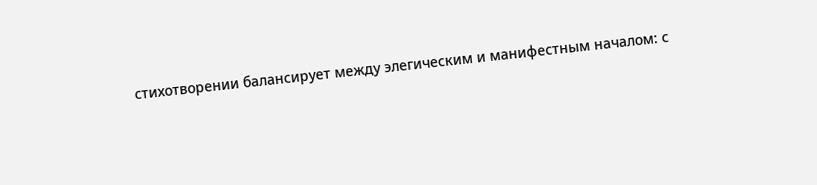стихотворении балансирует между элегическим и манифестным началом: с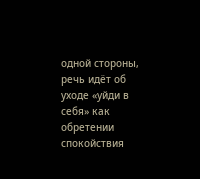одной стороны, речь идёт об уходе «уйди в себя» как обретении спокойствия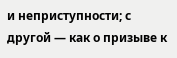и неприступности; с другой — как о призыве к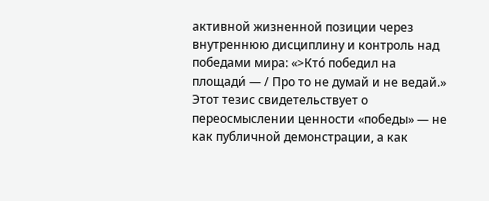активной жизненной позиции через внутреннюю дисциплину и контроль над победами мира: «>Кто́ победил на площади́ — / Про то не думай и не ведай.» Этот тезис свидетельствует о переосмыслении ценности «победы» — не как публичной демонстрации, а как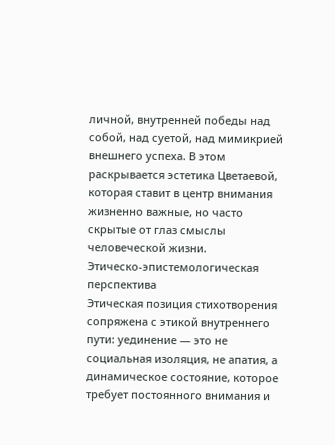личной, внутренней победы над собой, над суетой, над мимикрией внешнего успеха. В этом раскрывается эстетика Цветаевой, которая ставит в центр внимания жизненно важные, но часто скрытые от глаз смыслы человеческой жизни.
Этическо-эпистемологическая перспектива
Этическая позиция стихотворения сопряжена с этикой внутреннего пути: уединение — это не социальная изоляция, не апатия, а динамическое состояние, которое требует постоянного внимания и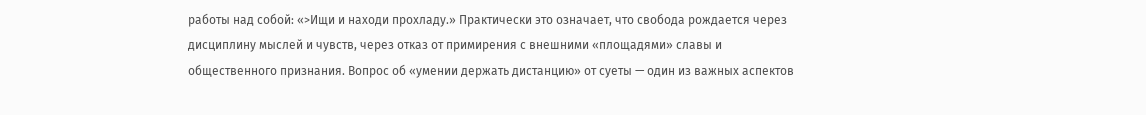работы над собой: «>Ищи и находи прохладу.» Практически это означает, что свобода рождается через дисциплину мыслей и чувств, через отказ от примирения с внешними «площадями» славы и общественного признания. Вопрос об «умении держать дистанцию» от суеты — один из важных аспектов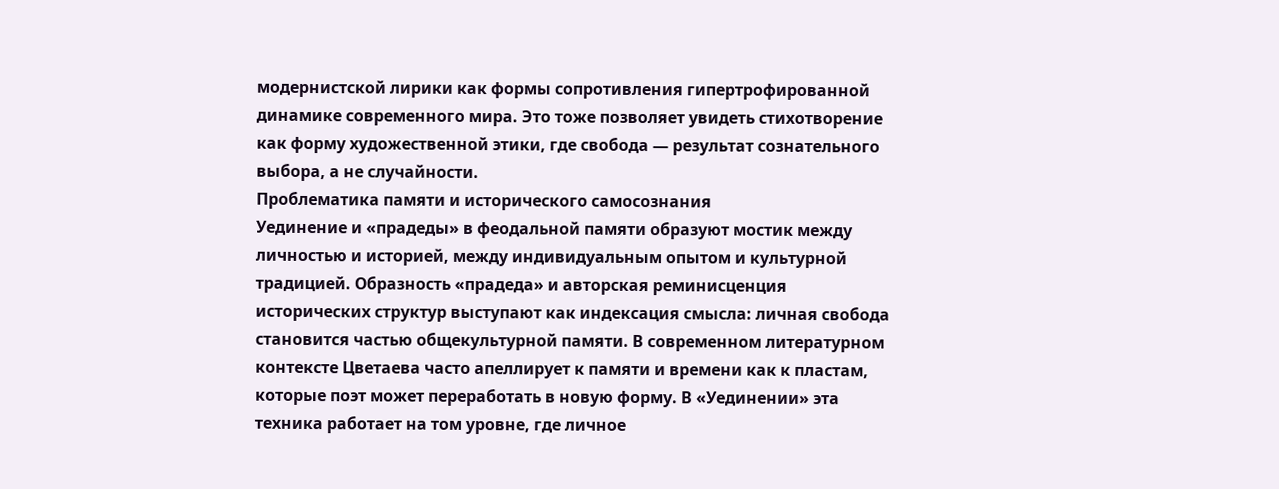модернистской лирики как формы сопротивления гипертрофированной динамике современного мира. Это тоже позволяет увидеть стихотворение как форму художественной этики, где свобода — результат сознательного выбора, а не случайности.
Проблематика памяти и исторического самосознания
Уединение и «прадеды» в феодальной памяти образуют мостик между личностью и историей, между индивидуальным опытом и культурной традицией. Образность «прадеда» и авторская реминисценция исторических структур выступают как индексация смысла: личная свобода становится частью общекультурной памяти. В современном литературном контексте Цветаева часто апеллирует к памяти и времени как к пластам, которые поэт может переработать в новую форму. В «Уединении» эта техника работает на том уровне, где личное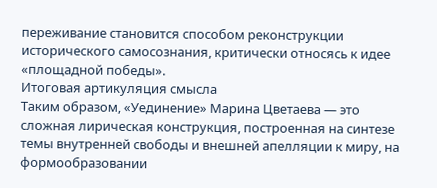переживание становится способом реконструкции исторического самосознания, критически относясь к идее «площадной победы».
Итоговая артикуляция смысла
Таким образом, «Уединение» Марина Цветаева — это сложная лирическая конструкция, построенная на синтезе темы внутренней свободы и внешней апелляции к миру, на формообразовании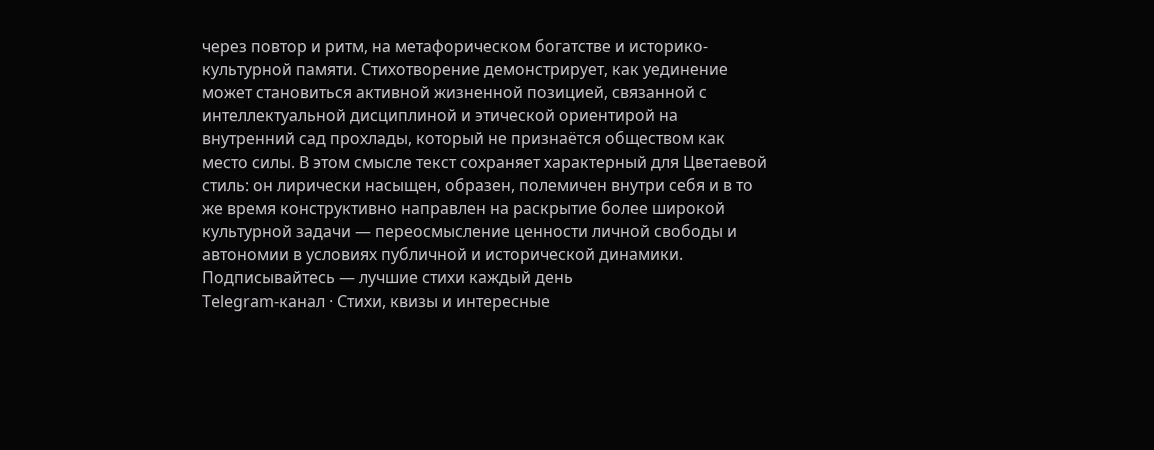через повтор и ритм, на метафорическом богатстве и историко-культурной памяти. Стихотворение демонстрирует, как уединение может становиться активной жизненной позицией, связанной с интеллектуальной дисциплиной и этической ориентирой на внутренний сад прохлады, который не признаётся обществом как место силы. В этом смысле текст сохраняет характерный для Цветаевой стиль: он лирически насыщен, образен, полемичен внутри себя и в то же время конструктивно направлен на раскрытие более широкой культурной задачи — переосмысление ценности личной свободы и автономии в условиях публичной и исторической динамики.
Подписывайтесь — лучшие стихи каждый день
Telegram-канал · Стихи, квизы и интересные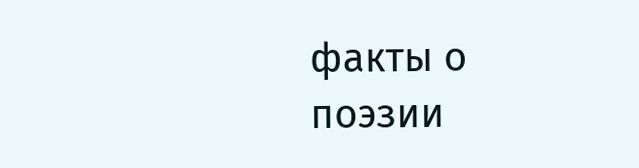факты о поэзии